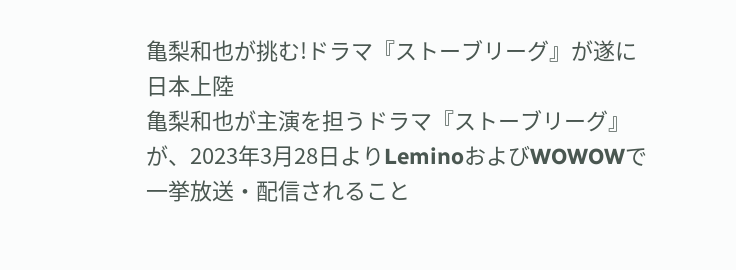亀梨和也が挑む!ドラマ『ストーブリーグ』が遂に日本上陸
亀梨和也が主演を担うドラマ『ストーブリーグ』が、2023年3月28日よりLeminoおよびWOWOWで一挙放送・配信されること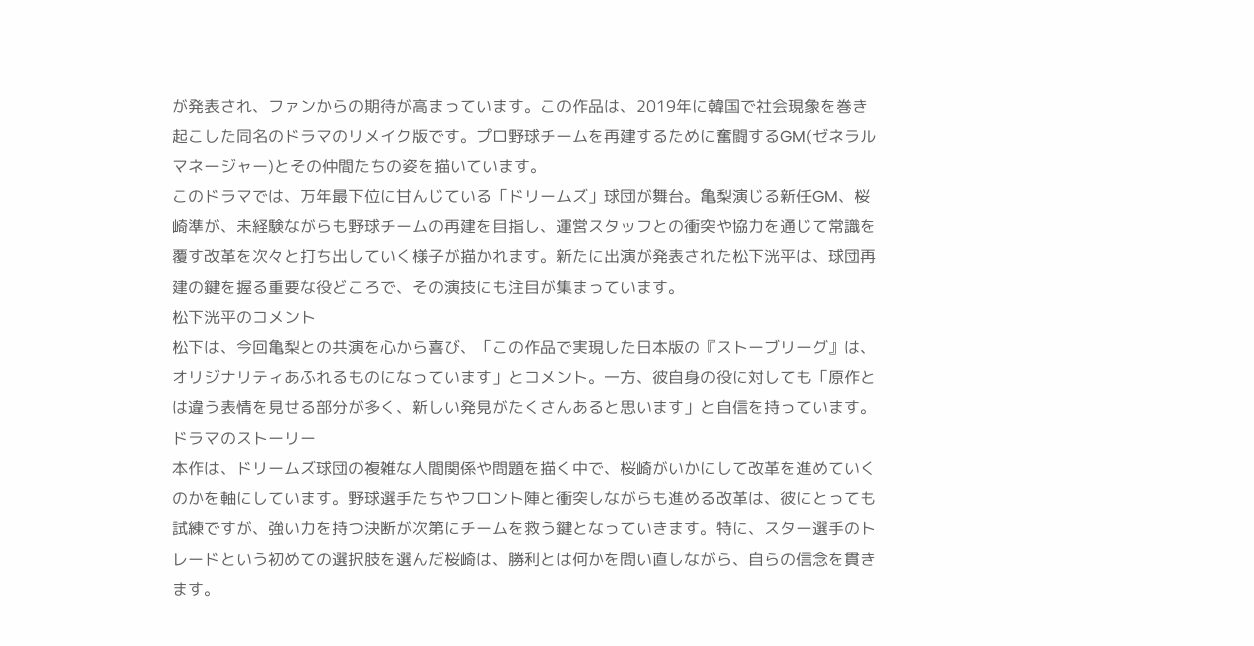が発表され、ファンからの期待が高まっています。この作品は、2019年に韓国で社会現象を巻き起こした同名のドラマのリメイク版です。プロ野球チームを再建するために奮闘するGM(ゼネラルマネージャー)とその仲間たちの姿を描いています。
このドラマでは、万年最下位に甘んじている「ドリームズ」球団が舞台。亀梨演じる新任GM、桜崎準が、未経験ながらも野球チームの再建を目指し、運営スタッフとの衝突や協力を通じて常識を覆す改革を次々と打ち出していく様子が描かれます。新たに出演が発表された松下洸平は、球団再建の鍵を握る重要な役どころで、その演技にも注目が集まっています。
松下洸平のコメント
松下は、今回亀梨との共演を心から喜び、「この作品で実現した日本版の『ストーブリーグ』は、オリジナリティあふれるものになっています」とコメント。一方、彼自身の役に対しても「原作とは違う表情を見せる部分が多く、新しい発見がたくさんあると思います」と自信を持っています。
ドラマのストーリー
本作は、ドリームズ球団の複雑な人間関係や問題を描く中で、桜崎がいかにして改革を進めていくのかを軸にしています。野球選手たちやフロント陣と衝突しながらも進める改革は、彼にとっても試練ですが、強い力を持つ決断が次第にチームを救う鍵となっていきます。特に、スター選手のトレードという初めての選択肢を選んだ桜崎は、勝利とは何かを問い直しながら、自らの信念を貫きます。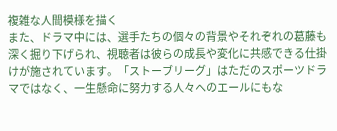複雑な人間模様を描く
また、ドラマ中には、選手たちの個々の背景やそれぞれの葛藤も深く掘り下げられ、視聴者は彼らの成長や変化に共感できる仕掛けが施されています。「ストーブリーグ」はただのスポーツドラマではなく、一生懸命に努力する人々へのエールにもな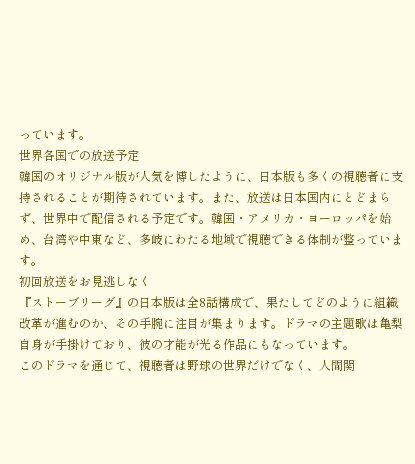っています。
世界各国での放送予定
韓国のオリジナル版が人気を博したように、日本版も多くの視聴者に支持されることが期待されています。また、放送は日本国内にとどまらず、世界中で配信される予定です。韓国・アメリカ・ヨーロッパを始め、台湾や中東など、多岐にわたる地域で視聴できる体制が整っています。
初回放送をお見逃しなく
『ストーブリーグ』の日本版は全8話構成で、果たしてどのように組織改革が進むのか、その手腕に注目が集まります。ドラマの主題歌は亀梨自身が手掛けており、彼の才能が光る作品にもなっています。
このドラマを通じて、視聴者は野球の世界だけでなく、人間関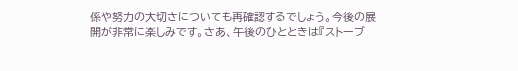係や努力の大切さについても再確認するでしょう。今後の展開が非常に楽しみです。さあ、午後のひとときは『ストーブ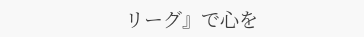リーグ』で心を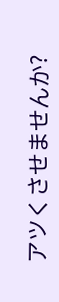アツくさせませんか?